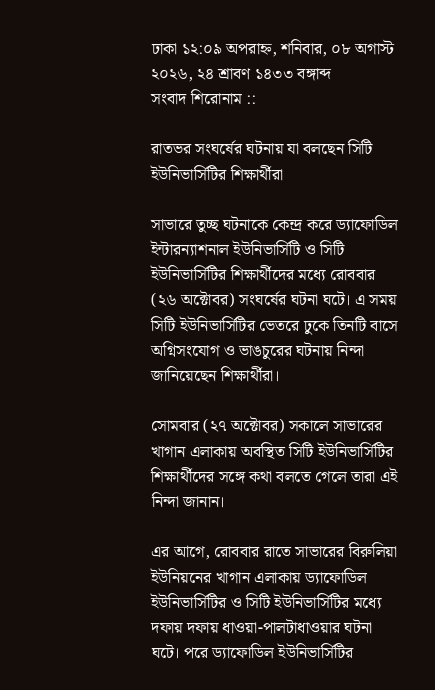ঢাকা ১২:০৯ অপরাহ্ন, শনিবার, ০৮ অগাস্ট ২০২৬, ২৪ শ্রাবণ ১৪৩৩ বঙ্গাব্দ
সংবাদ শিরোনাম ::

রাতভর সংঘর্ষের ঘটনায় যা বলছেন সিটি ইউনিভার্সিটির শিক্ষার্থীরা

সাভারে তুচ্ছ ঘটনাকে কেন্দ্র করে ড্যাফোডিল ইন্টারন্যাশনাল ইউনিভার্সিটি ও সিটি ইউনিভার্সিটির শিক্ষার্থীদের মধ্যে রোববার (২৬ অক্টোবর) সংঘর্ষের ঘটনা ঘটে। এ সময় সিটি ইউনিভার্সিটির ভেতরে ঢুকে তিনটি বাসে অগ্নিসংযোগ ও ভাঙচুরের ঘটনায় নিন্দা জানিয়েছেন শিক্ষার্থীরা।

সোমবার (২৭ অক্টোবর) সকালে সাভারের খাগান এলাকায় অবস্থিত সিটি ইউনিভার্সিটির শিক্ষার্থীদের সঙ্গে কথা বলতে গেলে তারা এই নিন্দা জানান।

এর আগে, রোববার রাতে সাভারের বিরুলিয়া ইউনিয়নের খাগান এলাকায় ড্যাফোডিল ইউনিভার্সিটির ও সিটি ইউনিভার্সিটির মধ্যে দফায় দফায় ধাওয়া-পালটাধাওয়ার ঘটনা ঘটে। পরে ড্যাফোডিল ইউনিভার্সিটির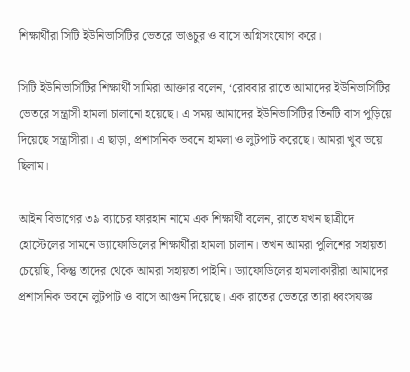শিক্ষার্থীরা সিটি ইউনিভার্সিটির ভেতরে ভাঙচুর ও বাসে অগ্নিসংযোগ করে।

সিটি ইউনিভার্সিটির শিক্ষার্থী সামিরা আক্তার বলেন, ‘রোববার রাতে আমাদের ইউনিভার্সিটির ভেতরে সন্ত্রাসী হামলা চালানো হয়েছে। এ সময় আমাদের ইউনিভার্সিটির তিনটি বাস পুড়িয়ে দিয়েছে সন্ত্রাসীরা। এ ছাড়া, প্রশাসনিক ভবনে হামলা ও লুটপাট করেছে। আমরা খুব ভয়ে ছিলাম।

আইন বিভাগের ৩৯ ব্যাচের ফারহান নামে এক শিক্ষার্থী বলেন, রাতে যখন ছাত্রীদে হোস্টেলের সামনে ড্যাফোডিলের শিক্ষার্থীরা হামলা চালান। তখন আমরা পুলিশের সহায়তা চেয়েছি, কিন্তু তাদের থেকে আমরা সহায়তা পাইনি। ড্যাফোডিলের হামলাকারীরা আমাদের প্রশাসনিক ভবনে লুটপাট ও বাসে আগুন দিয়েছে। এক রাতের ভেতরে তারা ধ্বংসযজ্ঞ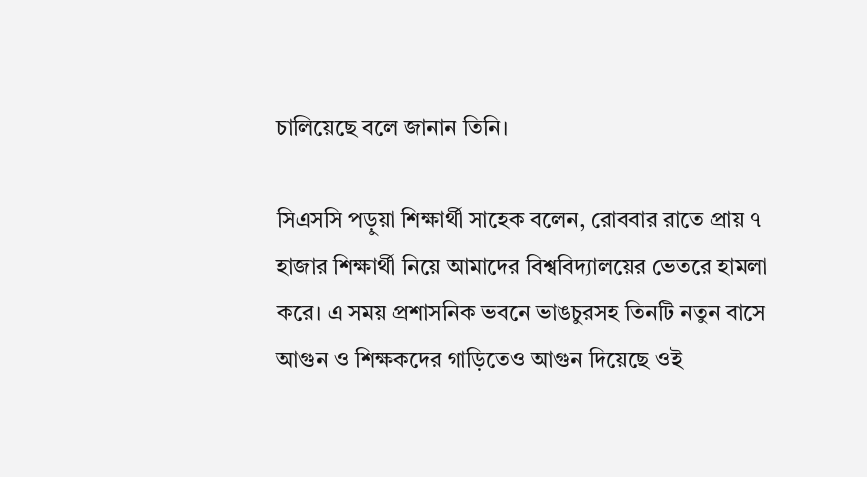চালিয়েছে বলে জানান তিনি।

সিএসসি পড়ুয়া শিক্ষার্থী সাহেক বলেন, রোববার রাতে প্রায় ৭ হাজার শিক্ষার্থী নিয়ে আমাদের বিশ্ববিদ্যালয়ের ভেতরে হামলা করে। এ সময় প্রশাসনিক ভবনে ভাঙচুরসহ তিনটি নতুন বাসে আগুন ও শিক্ষকদের গাড়িতেও আগুন দিয়েছে ওই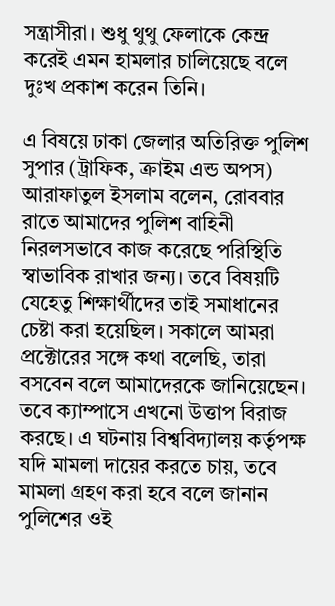সন্ত্রাসীরা। শুধু থুথু ফেলাকে কেন্দ্র করেই এমন হামলার চালিয়েছে বলে দুঃখ প্রকাশ করেন তিনি।

এ বিষয়ে ঢাকা জেলার অতিরিক্ত পুলিশ সুপার (ট্রাফিক, ক্রাইম এন্ড অপস) আরাফাতুল ইসলাম বলেন, রোববার রাতে আমাদের পুলিশ বাহিনী নিরলসভাবে কাজ করেছে পরিস্থিতি স্বাভাবিক রাখার জন্য। তবে বিষয়টি যেহেতু শিক্ষার্থীদের তাই সমাধানের চেষ্টা করা হয়েছিল। সকালে আমরা প্রক্টোরের সঙ্গে কথা বলেছি, তারা বসবেন বলে আমাদেরকে জানিয়েছেন। তবে ক্যাম্পাসে এখনো উত্তাপ বিরাজ করছে। এ ঘটনায় বিশ্ববিদ্যালয় কর্তৃপক্ষ যদি মামলা দায়ের করতে চায়, তবে মামলা গ্রহণ করা হবে বলে জানান পুলিশের ওই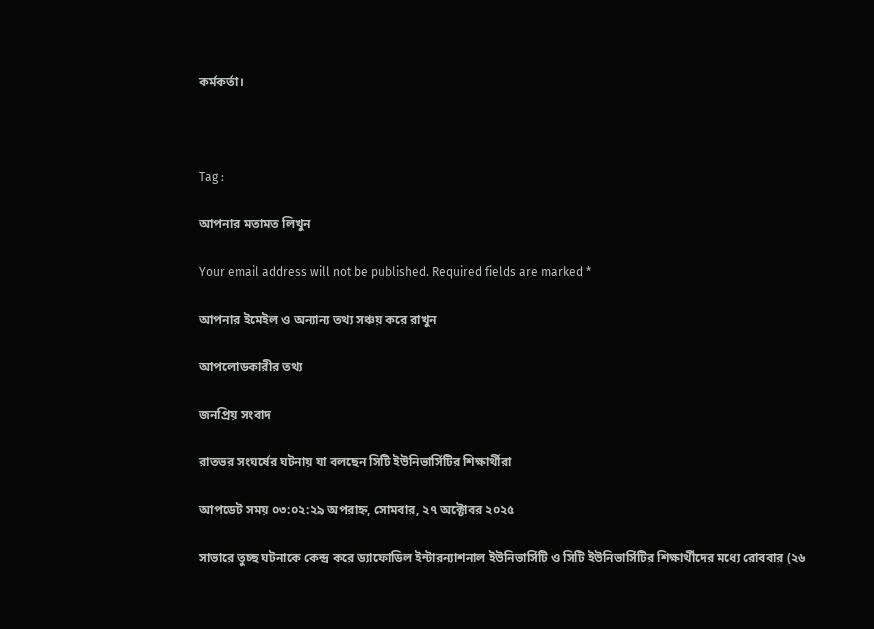কর্মকর্তা।



Tag :

আপনার মতামত লিখুন

Your email address will not be published. Required fields are marked *

আপনার ইমেইল ও অন্যান্য তথ্য সঞ্চয় করে রাখুন

আপলোডকারীর তথ্য

জনপ্রিয় সংবাদ

রাতভর সংঘর্ষের ঘটনায় যা বলছেন সিটি ইউনিভার্সিটির শিক্ষার্থীরা

আপডেট সময় ০৩:০২:২৯ অপরাহ্ন, সোমবার, ২৭ অক্টোবর ২০২৫

সাভারে তুচ্ছ ঘটনাকে কেন্দ্র করে ড্যাফোডিল ইন্টারন্যাশনাল ইউনিভার্সিটি ও সিটি ইউনিভার্সিটির শিক্ষার্থীদের মধ্যে রোববার (২৬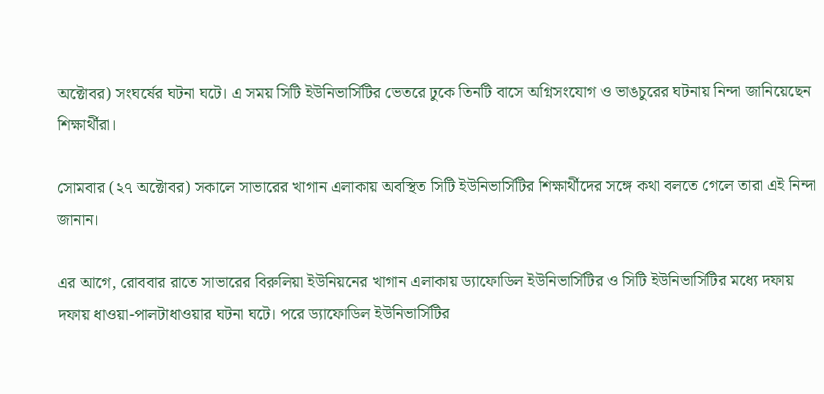অক্টোবর) সংঘর্ষের ঘটনা ঘটে। এ সময় সিটি ইউনিভার্সিটির ভেতরে ঢুকে তিনটি বাসে অগ্নিসংযোগ ও ভাঙচুরের ঘটনায় নিন্দা জানিয়েছেন শিক্ষার্থীরা।

সোমবার (২৭ অক্টোবর) সকালে সাভারের খাগান এলাকায় অবস্থিত সিটি ইউনিভার্সিটির শিক্ষার্থীদের সঙ্গে কথা বলতে গেলে তারা এই নিন্দা জানান।

এর আগে, রোববার রাতে সাভারের বিরুলিয়া ইউনিয়নের খাগান এলাকায় ড্যাফোডিল ইউনিভার্সিটির ও সিটি ইউনিভার্সিটির মধ্যে দফায় দফায় ধাওয়া-পালটাধাওয়ার ঘটনা ঘটে। পরে ড্যাফোডিল ইউনিভার্সিটির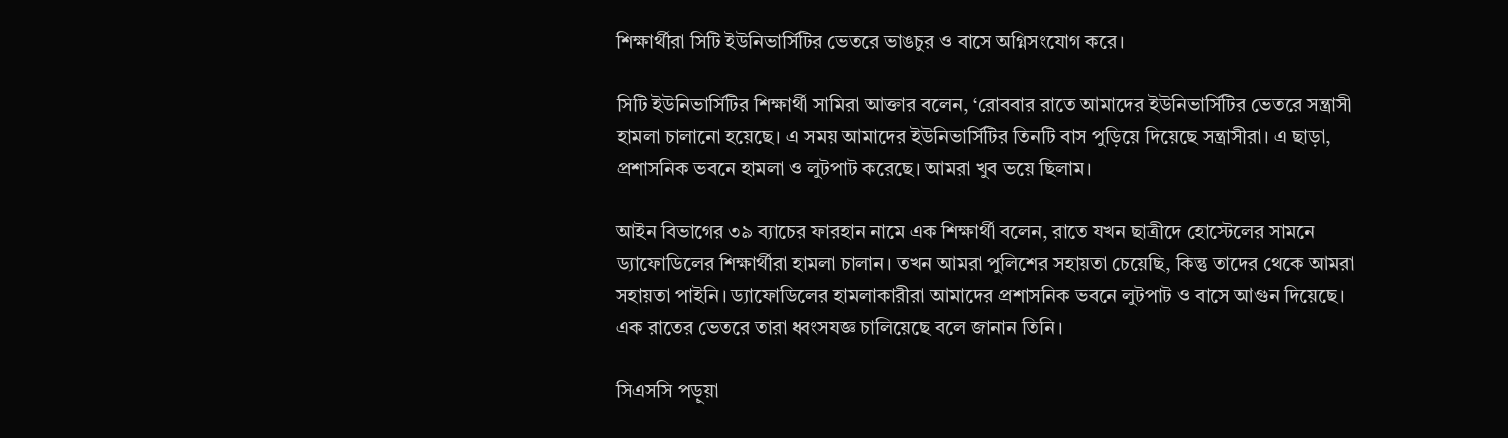শিক্ষার্থীরা সিটি ইউনিভার্সিটির ভেতরে ভাঙচুর ও বাসে অগ্নিসংযোগ করে।

সিটি ইউনিভার্সিটির শিক্ষার্থী সামিরা আক্তার বলেন, ‘রোববার রাতে আমাদের ইউনিভার্সিটির ভেতরে সন্ত্রাসী হামলা চালানো হয়েছে। এ সময় আমাদের ইউনিভার্সিটির তিনটি বাস পুড়িয়ে দিয়েছে সন্ত্রাসীরা। এ ছাড়া, প্রশাসনিক ভবনে হামলা ও লুটপাট করেছে। আমরা খুব ভয়ে ছিলাম।

আইন বিভাগের ৩৯ ব্যাচের ফারহান নামে এক শিক্ষার্থী বলেন, রাতে যখন ছাত্রীদে হোস্টেলের সামনে ড্যাফোডিলের শিক্ষার্থীরা হামলা চালান। তখন আমরা পুলিশের সহায়তা চেয়েছি, কিন্তু তাদের থেকে আমরা সহায়তা পাইনি। ড্যাফোডিলের হামলাকারীরা আমাদের প্রশাসনিক ভবনে লুটপাট ও বাসে আগুন দিয়েছে। এক রাতের ভেতরে তারা ধ্বংসযজ্ঞ চালিয়েছে বলে জানান তিনি।

সিএসসি পড়ুয়া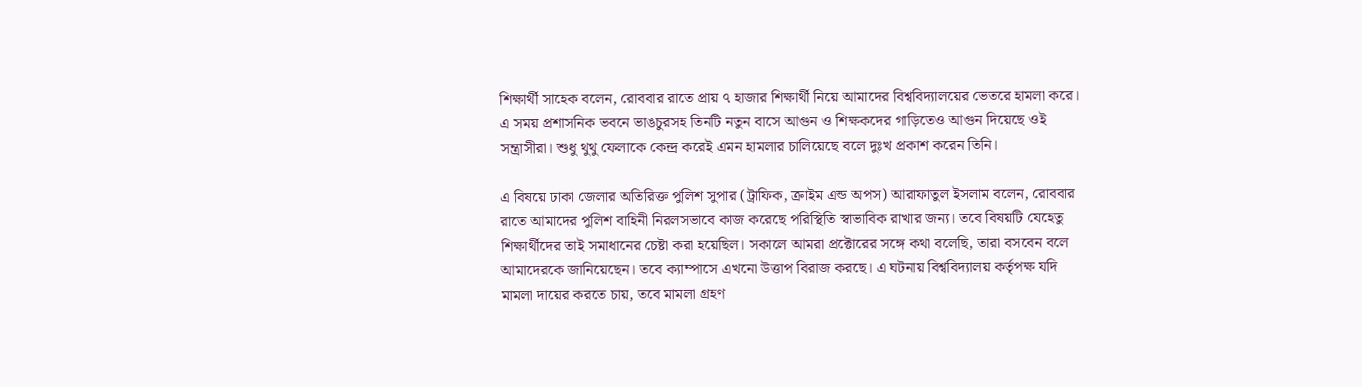শিক্ষার্থী সাহেক বলেন, রোববার রাতে প্রায় ৭ হাজার শিক্ষার্থী নিয়ে আমাদের বিশ্ববিদ্যালয়ের ভেতরে হামলা করে। এ সময় প্রশাসনিক ভবনে ভাঙচুরসহ তিনটি নতুন বাসে আগুন ও শিক্ষকদের গাড়িতেও আগুন দিয়েছে ওই সন্ত্রাসীরা। শুধু থুথু ফেলাকে কেন্দ্র করেই এমন হামলার চালিয়েছে বলে দুঃখ প্রকাশ করেন তিনি।

এ বিষয়ে ঢাকা জেলার অতিরিক্ত পুলিশ সুপার (ট্রাফিক, ক্রাইম এন্ড অপস) আরাফাতুল ইসলাম বলেন, রোববার রাতে আমাদের পুলিশ বাহিনী নিরলসভাবে কাজ করেছে পরিস্থিতি স্বাভাবিক রাখার জন্য। তবে বিষয়টি যেহেতু শিক্ষার্থীদের তাই সমাধানের চেষ্টা করা হয়েছিল। সকালে আমরা প্রক্টোরের সঙ্গে কথা বলেছি, তারা বসবেন বলে আমাদেরকে জানিয়েছেন। তবে ক্যাম্পাসে এখনো উত্তাপ বিরাজ করছে। এ ঘটনায় বিশ্ববিদ্যালয় কর্তৃপক্ষ যদি মামলা দায়ের করতে চায়, তবে মামলা গ্রহণ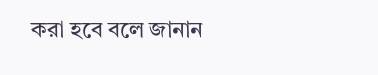করা হবে বলে জানান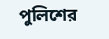পুলিশের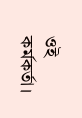ওই কর্মকর্তা।